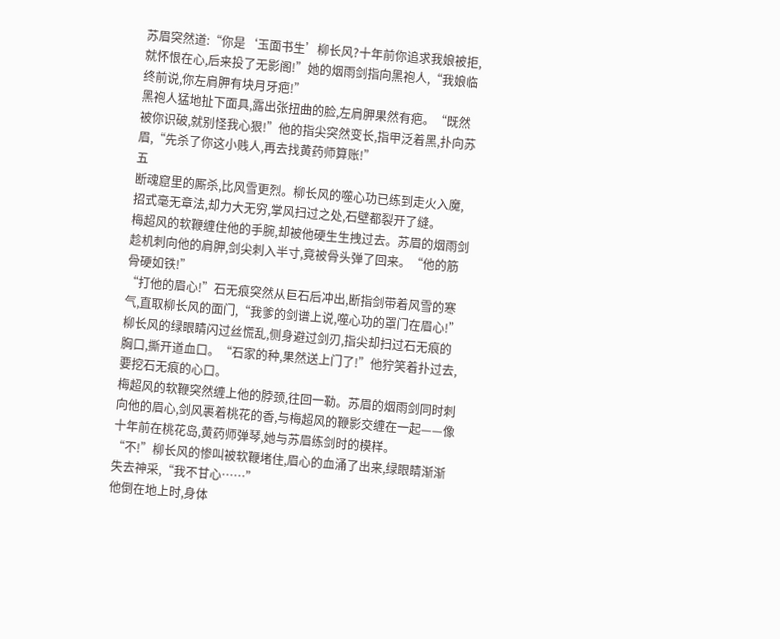苏眉突然道:“你是‘玉面书生’柳长风?十年前你追求我娘被拒,就怀恨在心,后来投了无影阁!”她的烟雨剑指向黑袍人,“我娘临终前说,你左肩胛有块月牙疤!”
黑袍人猛地扯下面具,露出张扭曲的脸,左肩胛果然有疤。“既然被你识破,就别怪我心狠!”他的指尖突然变长,指甲泛着黑,扑向苏眉,“先杀了你这小贱人,再去找黄药师算账!”
五
断魂窟里的厮杀,比风雪更烈。柳长风的噬心功已练到走火入魔,招式毫无章法,却力大无穷,掌风扫过之处,石壁都裂开了缝。
梅超风的软鞭缠住他的手腕,却被他硬生生拽过去。苏眉的烟雨剑趁机刺向他的肩胛,剑尖刺入半寸,竟被骨头弹了回来。“他的筋骨硬如铁!”
“打他的眉心!”石无痕突然从巨石后冲出,断指剑带着风雪的寒气,直取柳长风的面门,“我爹的剑谱上说,噬心功的罩门在眉心!”
柳长风的绿眼睛闪过丝慌乱,侧身避过剑刃,指尖却扫过石无痕的胸口,撕开道血口。“石家的种,果然送上门了!”他狞笑着扑过去,要挖石无痕的心口。
梅超风的软鞭突然缠上他的脖颈,往回一勒。苏眉的烟雨剑同时刺向他的眉心,剑风裹着桃花的香,与梅超风的鞭影交缠在一起——像十年前在桃花岛,黄药师弹琴,她与苏眉练剑时的模样。
“不!”柳长风的惨叫被软鞭堵住,眉心的血涌了出来,绿眼睛渐渐失去神采,“我不甘心……”
他倒在地上时,身体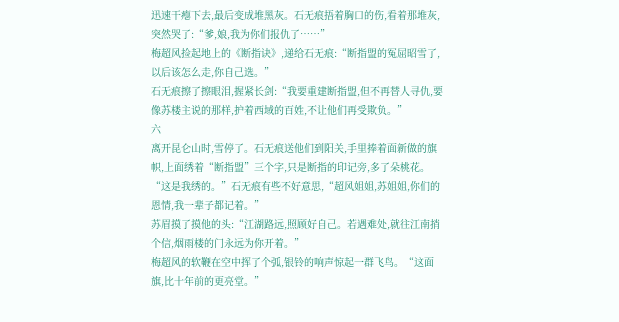迅速干瘪下去,最后变成堆黑灰。石无痕捂着胸口的伤,看着那堆灰,突然哭了:“爹,娘,我为你们报仇了……”
梅超风捡起地上的《断指诀》,递给石无痕:“断指盟的冤屈昭雪了,以后该怎么走,你自己选。”
石无痕擦了擦眼泪,握紧长剑:“我要重建断指盟,但不再替人寻仇,要像苏楼主说的那样,护着西域的百姓,不让他们再受欺负。”
六
离开昆仑山时,雪停了。石无痕送他们到阳关,手里捧着面新做的旗帜,上面绣着“断指盟”三个字,只是断指的印记旁,多了朵桃花。
“这是我绣的。”石无痕有些不好意思,“超风姐姐,苏姐姐,你们的恩情,我一辈子都记着。”
苏眉摸了摸他的头:“江湖路远,照顾好自己。若遇难处,就往江南捎个信,烟雨楼的门永远为你开着。”
梅超风的软鞭在空中挥了个弧,银铃的响声惊起一群飞鸟。“这面旗,比十年前的更亮堂。”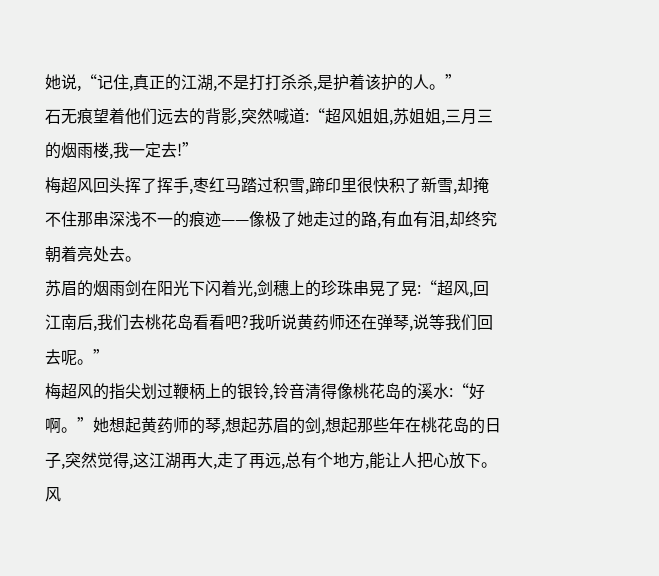她说,“记住,真正的江湖,不是打打杀杀,是护着该护的人。”
石无痕望着他们远去的背影,突然喊道:“超风姐姐,苏姐姐,三月三的烟雨楼,我一定去!”
梅超风回头挥了挥手,枣红马踏过积雪,蹄印里很快积了新雪,却掩不住那串深浅不一的痕迹——像极了她走过的路,有血有泪,却终究朝着亮处去。
苏眉的烟雨剑在阳光下闪着光,剑穗上的珍珠串晃了晃:“超风,回江南后,我们去桃花岛看看吧?我听说黄药师还在弹琴,说等我们回去呢。”
梅超风的指尖划过鞭柄上的银铃,铃音清得像桃花岛的溪水:“好啊。”她想起黄药师的琴,想起苏眉的剑,想起那些年在桃花岛的日子,突然觉得,这江湖再大,走了再远,总有个地方,能让人把心放下。
风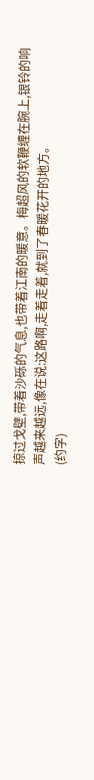掠过戈壁,带着沙砾的气息,也带着江南的暖意。梅超风的软鞭缠在腕上,银铃的响声越来越远,像在说:这路啊,走着走着,就到了春暖花开的地方。
(约字)